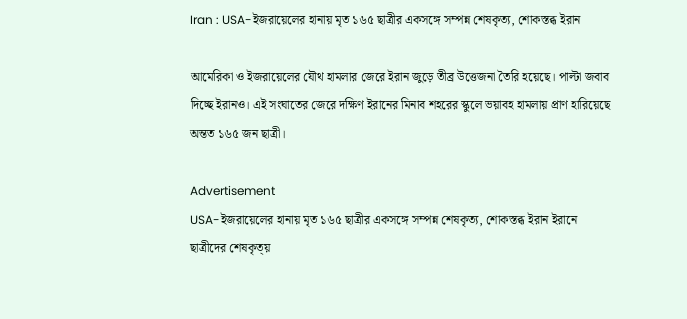Iran : USA-ইজরায়েলের হানায় মৃত ১৬৫ ছাত্রীর একসঙ্গে সম্পন্ন শেষকৃত্য, শোকস্তব্ধ ইরান

আমেরিকা ও ইজরায়েলের যৌথ হামলার জেরে ইরান জুড়ে তীব্র উত্তেজনা তৈরি হয়েছে। পাল্টা জবাব দিচ্ছে ইরানও। এই সংঘাতের জেরে দক্ষিণ ইরানের মিনাব শহরের স্কুলে ভয়াবহ হামলায় প্রাণ হারিয়েছে অন্তত ১৬৫ জন ছাত্রী।

Advertisement
USA-ইজরায়েলের হানায় মৃত ১৬৫ ছাত্রীর একসঙ্গে সম্পন্ন শেষকৃত্য, শোকস্তব্ধ ইরান ইরানে ছাত্রীদের শেষকৃত্য়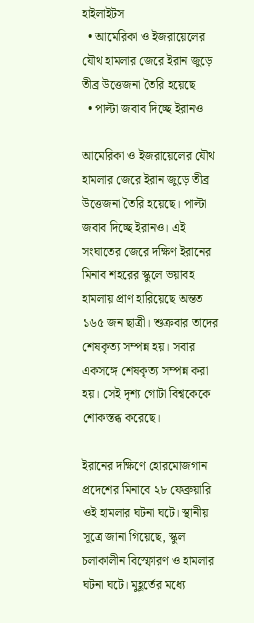হাইলাইটস
  • আমেরিকা ও ইজরায়েলের যৌথ হামলার জেরে ইরান জুড়ে তীব্র উত্তেজনা তৈরি হয়েছে
  • পাল্টা জবাব দিচ্ছে ইরানও

আমেরিকা ও ইজরায়েলের যৌথ হামলার জেরে ইরান জুড়ে তীব্র উত্তেজনা তৈরি হয়েছে। পাল্টা জবাব দিচ্ছে ইরানও। এই সংঘাতের জেরে দক্ষিণ ইরানের মিনাব শহরের স্কুলে ভয়াবহ হামলায় প্রাণ হারিয়েছে অন্তত ১৬৫ জন ছাত্রী। শুক্রবার তাদের শেষকৃত্য সম্পন্ন হয়। সবার একসঙ্গে শেষকৃত্য সম্পন্ন করা হয়। সেই দৃশ্য গোটা বিশ্বকেকে শোকস্তব্ধ করেছে।

ইরানের দক্ষিণে হোরমোজগান প্রদেশের মিনাবে ২৮ ফেব্রুয়ারি ওই হামলার ঘটনা ঘটে। স্থানীয় সূত্রে জানা গিয়েছে, স্কুল চলাকালীন বিস্ফোরণ ও হামলার ঘটনা ঘটে। মুহূর্তের মধ্যে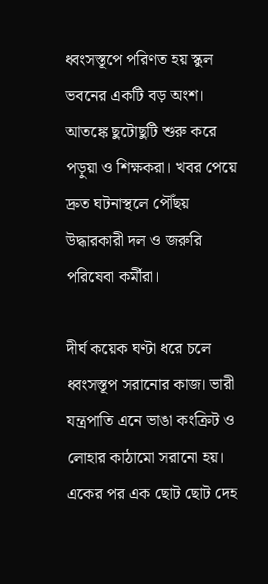ধ্বংসস্তূপে পরিণত হয় স্কুল ভবনের একটি বড় অংশ। আতঙ্কে ছুটোছুটি শুরু করে পড়ুয়া ও শিক্ষকরা। খবর পেয়ে দ্রুত ঘটনাস্থলে পৌঁছয় উদ্ধারকারী দল ও জরুরি পরিষেবা কর্মীরা।

দীর্ঘ কয়েক ঘণ্টা ধরে চলে ধ্বংসস্তূপ সরানোর কাজ। ভারী যন্ত্রপাতি এনে ভাঙা কংক্রিট ও লোহার কাঠামো সরানো হয়। একের পর এক ছোট ছোট দেহ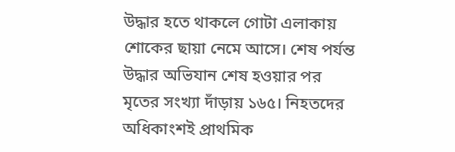উদ্ধার হতে থাকলে গোটা এলাকায় শোকের ছায়া নেমে আসে। শেষ পর্যন্ত উদ্ধার অভিযান শেষ হওয়ার পর মৃতের সংখ্যা দাঁড়ায় ১৬৫। নিহতদের অধিকাংশই প্রাথমিক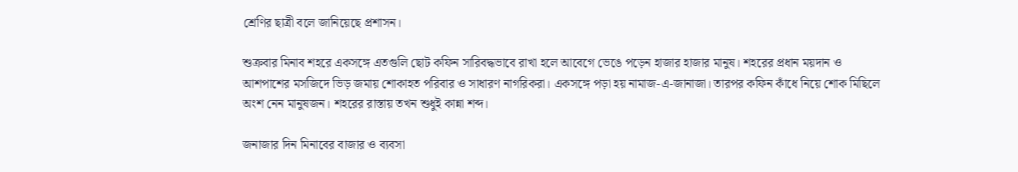শ্রেণির ছাত্রী বলে জানিয়েছে প্রশাসন।

শুক্রবার মিনাব শহরে একসঙ্গে এতগুলি ছোট কফিন সারিবদ্ধভাবে রাখা হলে আবেগে ভেঙে পড়েন হাজার হাজার মানুষ। শহরের প্রধান ময়দান ও আশপাশের মসজিদে ভিড় জমায় শোকাহত পরিবার ও সাধারণ নাগরিকরা। একসঙ্গে পড়া হয় নামাজ-এ-জানাজা। তারপর কফিন কাঁধে নিয়ে শোক মিছিলে অংশ নেন মানুষজন। শহরের রাস্তায় তখন শুধুই কান্না শব্দ।

জনাজার দিন মিনাবের বাজার ও ব্যবসা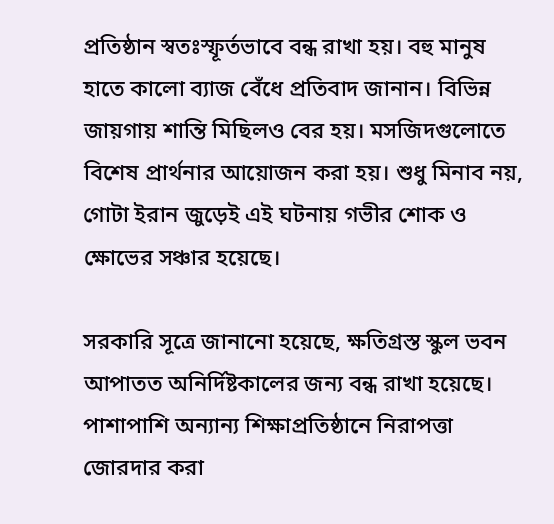প্রতিষ্ঠান স্বতঃস্ফূর্তভাবে বন্ধ রাখা হয়। বহু মানুষ হাতে কালো ব্যাজ বেঁধে প্রতিবাদ জানান। বিভিন্ন জায়গায় শান্তি মিছিলও বের হয়। মসজিদগুলোতে বিশেষ প্রার্থনার আয়োজন করা হয়। শুধু মিনাব নয়, গোটা ইরান জুড়েই এই ঘটনায় গভীর শোক ও ক্ষোভের সঞ্চার হয়েছে।

সরকারি সূত্রে জানানো হয়েছে, ক্ষতিগ্রস্ত স্কুল ভবন আপাতত অনির্দিষ্টকালের জন্য বন্ধ রাখা হয়েছে। পাশাপাশি অন্যান্য শিক্ষাপ্রতিষ্ঠানে নিরাপত্তা জোরদার করা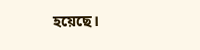হয়েছে।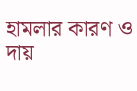হামলার কারণ ও দায়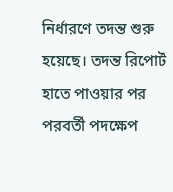নির্ধারণে তদন্ত শুরু হয়েছে। তদন্ত রিপোর্ট হাতে পাওয়ার পর পরবর্তী পদক্ষেপ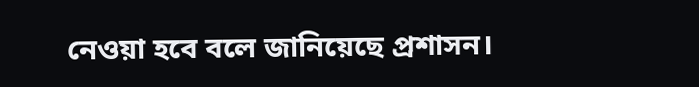নেওয়া হবে বলে জানিয়েছে প্রশাসন।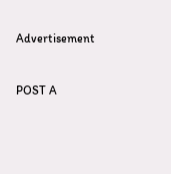Advertisement



POST A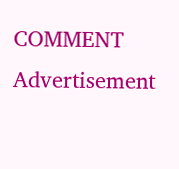COMMENT
Advertisement